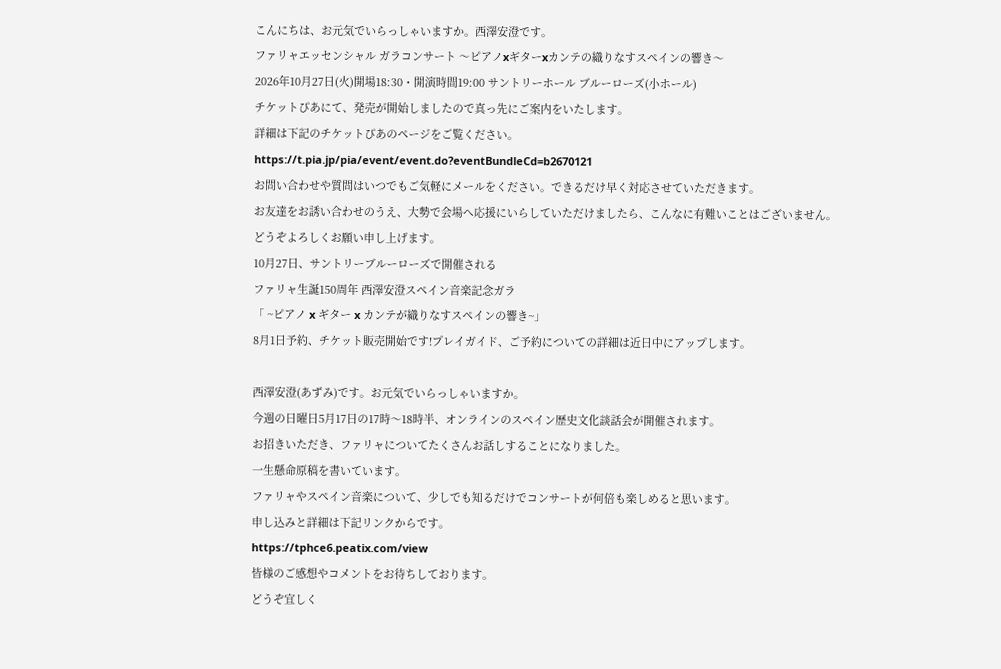こんにちは、お元気でいらっしゃいますか。西澤安澄です。
ファリャエッセンシャル ガラコンサート 〜ピアノxギターxカンテの織りなすスペインの響き〜
2026年10月27日(火)開場18:30・開演時間19:00 サントリーホール ブルーローズ(小ホール)
チケットぴあにて、発売が開始しましたので真っ先にご案内をいたします。
詳細は下記のチケットぴあのページをご覧ください。
https://t.pia.jp/pia/event/event.do?eventBundleCd=b2670121
お問い合わせや質問はいつでもご気軽にメールをください。できるだけ早く対応させていただきます。
お友達をお誘い合わせのうえ、大勢で会場へ応援にいらしていただけましたら、こんなに有難いことはございません。
どうぞよろしくお願い申し上げます。
10月27日、サントリーブルーローズで開催される
ファリャ生誕150周年 西澤安澄スペイン音楽記念ガラ
「 ~ピアノ x ギター x カンテが織りなすスペインの響き~」
8月1日予約、チケット販売開始です!プレイガイド、ご予約についての詳細は近日中にアップします。

西澤安澄(あずみ)です。お元気でいらっしゃいますか。
今週の日曜日5月17日の17時〜18時半、オンラインのスペイン歴史文化談話会が開催されます。
お招きいただき、ファリャについてたくさんお話しすることになりました。
一生懸命原稿を書いています。
ファリャやスペイン音楽について、少しでも知るだけでコンサートが何倍も楽しめると思います。
申し込みと詳細は下記リンクからです。
https://tphce6.peatix.com/view
皆様のご感想やコメントをお待ちしております。
どうぞ宜しく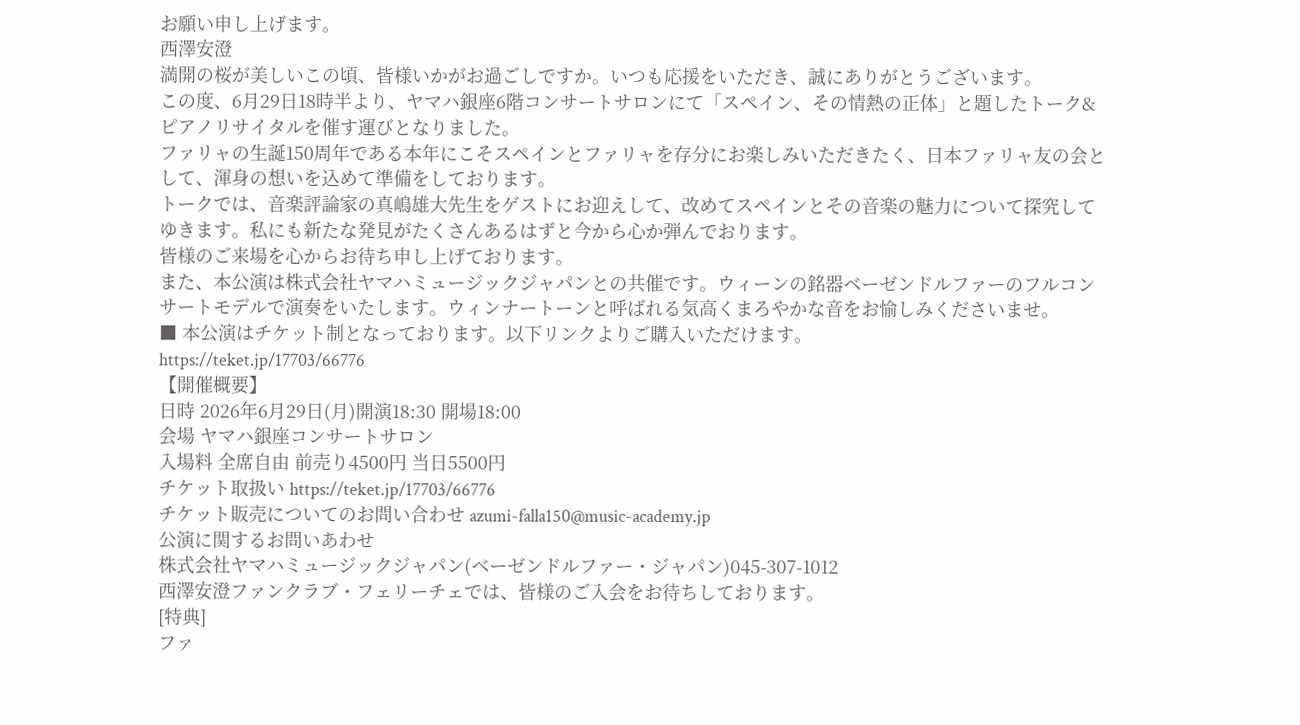お願い申し上げます。
西澤安澄
満開の桜が美しいこの頃、皆様いかがお過ごしですか。いつも応援をいただき、誠にありがとうございます。
この度、6月29日18時半より、ヤマハ銀座6階コンサートサロンにて「スペイン、その情熱の正体」と題したトーク&ピアノリサイタルを催す運びとなりました。
ファリャの生誕150周年である本年にこそスペインとファリャを存分にお楽しみいただきたく、日本ファリャ友の会として、渾身の想いを込めて準備をしております。
トークでは、音楽評論家の真嶋雄大先生をゲストにお迎えして、改めてスペインとその音楽の魅力について探究してゆきます。私にも新たな発見がたくさんあるはずと今から心か弾んでおります。
皆様のご来場を心からお待ち申し上げております。
また、本公演は株式会社ヤマハミュージックジャパンとの共催です。ウィーンの銘器ベーゼンドルファーのフルコンサートモデルで演奏をいたします。ウィンナートーンと呼ばれる気高くまろやかな音をお愉しみくださいませ。
■ 本公演はチケット制となっております。以下リンクよりご購入いただけます。
https://teket.jp/17703/66776
【開催概要】
日時 2026年6月29日(月)開演18:30 開場18:00
会場 ヤマハ銀座コンサートサロン
入場料 全席自由 前売り4500円 当日5500円
チケット取扱い https://teket.jp/17703/66776
チケット販売についてのお問い合わせ azumi-falla150@music-academy.jp
公演に関するお問いあわせ
株式会社ヤマハミュージックジャパン(ベーゼンドルファー・ジャパン)045-307-1012
西澤安澄ファンクラブ・フェリーチェでは、皆様のご入会をお待ちしております。
[特典]
ファ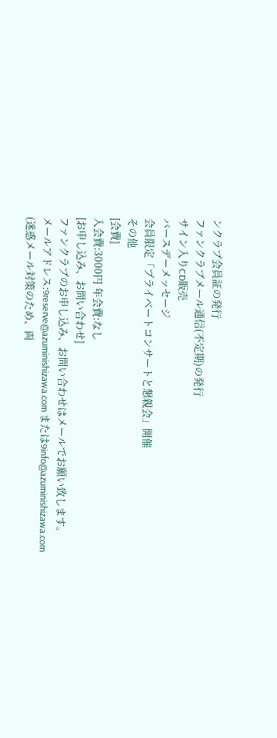ンクラブ会員証の発行
ファンクラブメール通信(不定期)の発行
サイン入りCD販売
バースデーメッセージ
会員限定「プライベートコンサートと懇親会」開催
その他
[会費]
入会費:3000円 年会費:なし
[お申し込み、お問い合わせ]
ファンクラブのお申し込み、お問い合わせはメールでお願い致します。
メールアドレス:9reserve@azuminishizawa.com または9info@azuminishizawa.com
(迷惑メール対策のため、両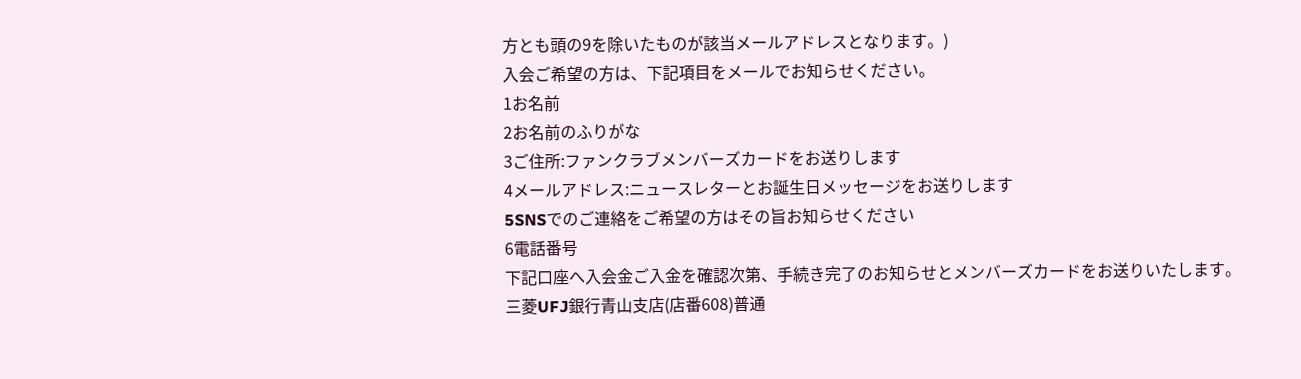方とも頭の9を除いたものが該当メールアドレスとなります。)
入会ご希望の方は、下記項目をメールでお知らせください。
1お名前
2お名前のふりがな
3ご住所:ファンクラブメンバーズカードをお送りします
4メールアドレス:ニュースレターとお誕生日メッセージをお送りします
5SNSでのご連絡をご希望の方はその旨お知らせください
6電話番号
下記口座へ入会金ご入金を確認次第、手続き完了のお知らせとメンバーズカードをお送りいたします。
三菱UFJ銀行青山支店(店番608)普通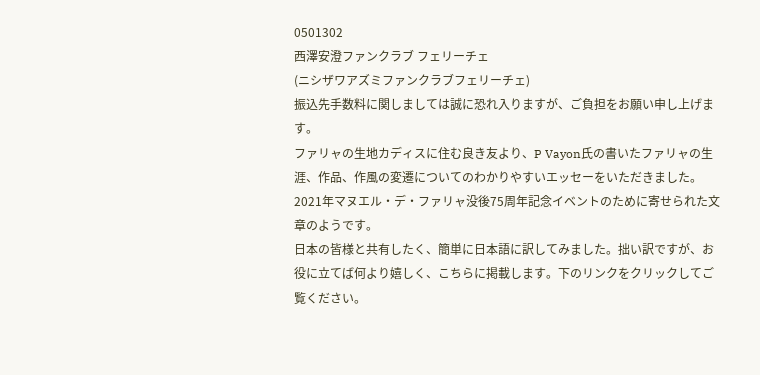0501302
西澤安澄ファンクラブ フェリーチェ
(ニシザワアズミファンクラブフェリーチェ)
振込先手数料に関しましては誠に恐れ入りますが、ご負担をお願い申し上げます。
ファリャの生地カディスに住む良き友より、P Vayon氏の書いたファリャの生涯、作品、作風の変遷についてのわかりやすいエッセーをいただきました。2021年マヌエル・デ・ファリャ没後75周年記念イベントのために寄せられた文章のようです。
日本の皆様と共有したく、簡単に日本語に訳してみました。拙い訳ですが、お役に立てば何より嬉しく、こちらに掲載します。下のリンクをクリックしてご覧ください。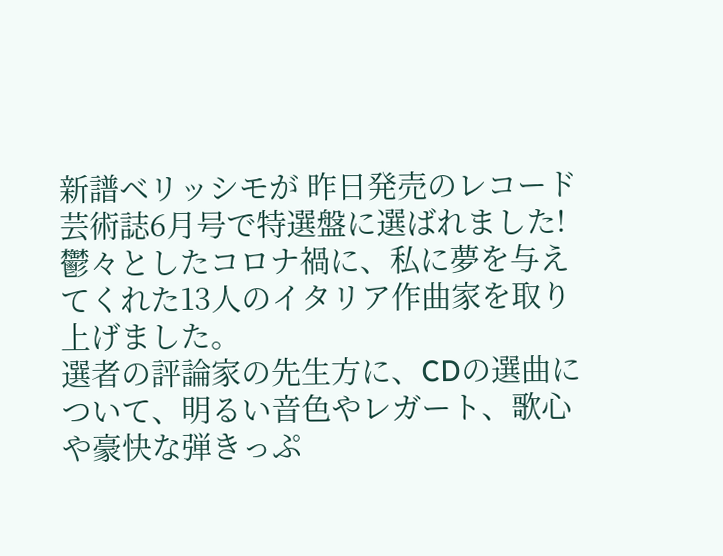新譜ベリッシモが 昨日発売のレコード芸術誌6月号で特選盤に選ばれました!
鬱々としたコロナ禍に、私に夢を与えてくれた13人のイタリア作曲家を取り上げました。
選者の評論家の先生方に、CDの選曲について、明るい音色やレガート、歌心や豪快な弾きっぷ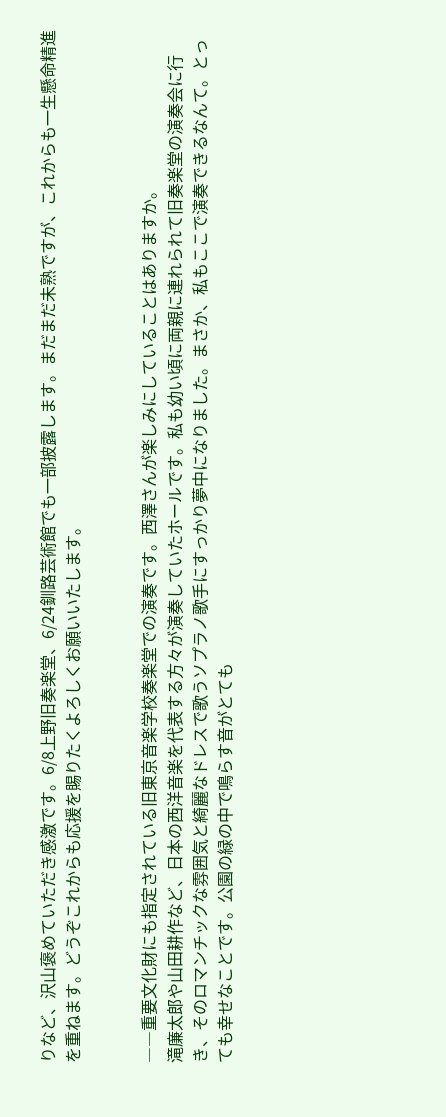りなど、沢山褒めていただき感激です。6/8上野旧奏楽堂、6/24釧路芸術館でも一部披露します。まだまだ未熟ですが、これからも一生懸命精進を重ねます。どうぞこれからも応援を賜りたくよろしくお願いいたします。


――重要文化財にも指定されている旧東京音楽学校奏楽堂での演奏です。西澤さんが楽しみにしていることはありますか。
滝廉太郎や山田耕作など、日本の西洋音楽を代表する方々が演奏していたホールです。私も幼い頃に両親に連れられて旧奏楽堂の演奏会に行き、そのロマンチックな雰囲気と綺麗なドレスで歌うソプラノ歌手にすっかり夢中になりました。まさか、私もここで演奏できるなんて。とっても幸せなことです。公園の緑の中で鳴らす音がとても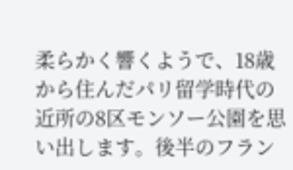柔らかく響くようで、18歳から住んだパリ留学時代の近所の8区モンソー公園を思い出します。後半のフラン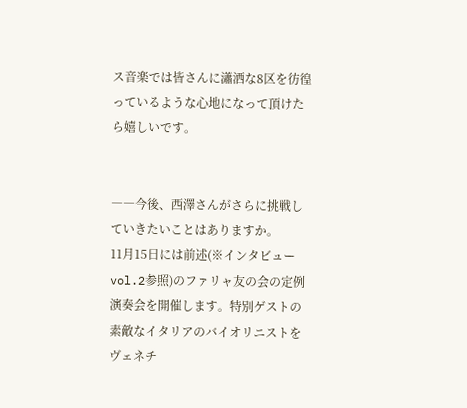ス音楽では皆さんに瀟洒な8区を彷徨っているような心地になって頂けたら嬉しいです。


――今後、西澤さんがさらに挑戦していきたいことはありますか。
11月15日には前述(※インタビューvol.2参照)のファリャ友の会の定例演奏会を開催します。特別ゲストの素敵なイタリアのバイオリニストをヴェネチ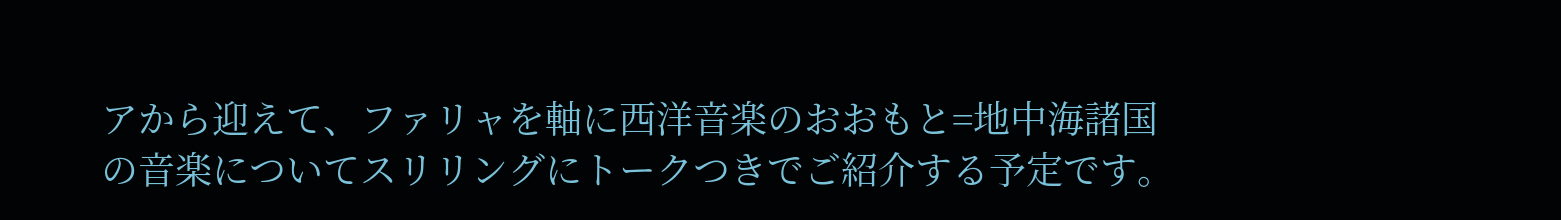アから迎えて、ファリャを軸に西洋音楽のおおもと=地中海諸国の音楽についてスリリングにトークつきでご紹介する予定です。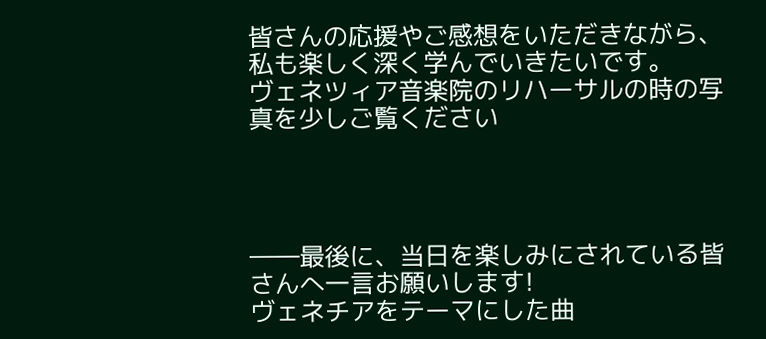皆さんの応援やご感想をいただきながら、私も楽しく深く学んでいきたいです。
ヴェネツィア音楽院のリハーサルの時の写真を少しご覧ください




――最後に、当日を楽しみにされている皆さんへ一言お願いします!
ヴェネチアをテーマにした曲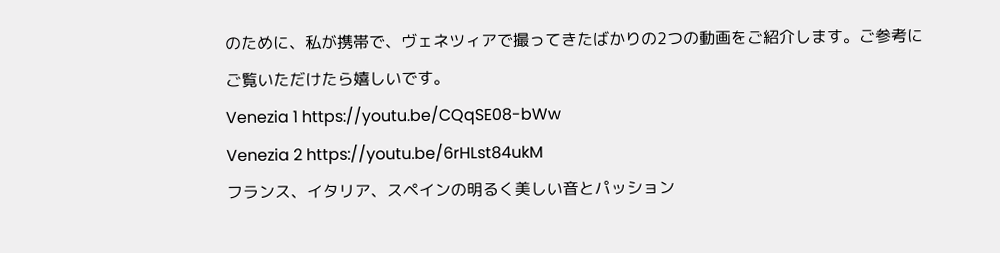のために、私が携帯で、ヴェネツィアで撮ってきたばかりの2つの動画をご紹介します。ご参考にご覧いただけたら嬉しいです。
Venezia 1 https://youtu.be/CQqSE08-bWw
Venezia 2 https://youtu.be/6rHLst84ukM
フランス、イタリア、スペインの明るく美しい音とパッション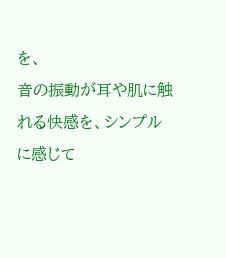を、
音の振動が耳や肌に触れる快感を、シンプルに感じて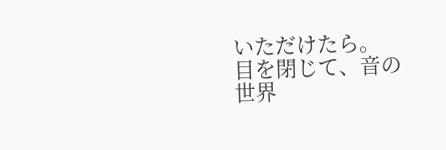いただけたら。
目を閉じて、音の世界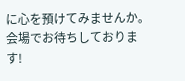に心を預けてみませんか。
会場でお待ちしております!